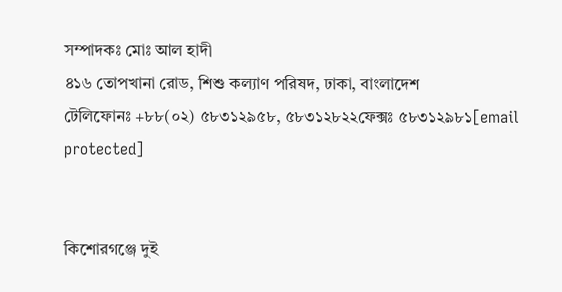সম্পাদকঃ মোঃ আল হাদী
৪১৬ তোপখানা রোড, শিশু কল্যাণ পরিষদ, ঢাকা, বাংলাদেশ
টেলিফোনঃ +৮৮(০২) ৫৮৩১২৯৫৮, ৫৮৩১২৮২২ফেক্সঃ ৫৮৩১২৯৮১[email protected]


কিশোরগঞ্জে দুই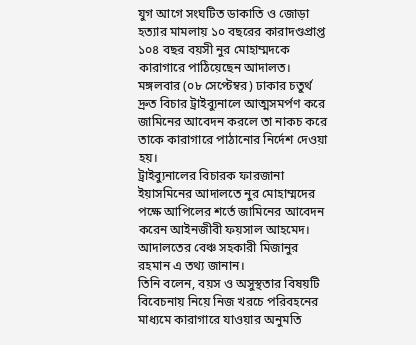যুগ আগে সংঘটিত ডাকাতি ও জোড়া হত্যার মামলায় ১০ বছরের কারাদণ্ডপ্রাপ্ত ১০৪ বছর বয়সী নুর মোহাম্মদকে কারাগারে পাঠিয়েছেন আদালত।
মঙ্গলবার (০৮ সেপ্টেম্বর) ঢাকার চতুর্থ দ্রুত বিচার ট্রাইব্যুনালে আত্মসমর্পণ করে জামিনের আবেদন করলে তা নাকচ করে তাকে কারাগারে পাঠানোর নির্দেশ দেওয়া হয়।
ট্রাইব্যুনালের বিচারক ফারজানা ইয়াসমিনের আদালতে নুর মোহাম্মদের পক্ষে আপিলের শর্তে জামিনের আবেদন করেন আইনজীবী ফয়সাল আহমেদ। আদালতের বেঞ্চ সহকারী মিজানুর রহমান এ তথ্য জানান।
তিনি বলেন, বয়স ও অসুস্থতার বিষয়টি বিবেচনায় নিয়ে নিজ খরচে পরিবহনের মাধ্যমে কারাগারে যাওয়ার অনুমতি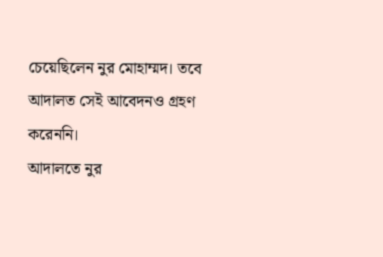চেয়েছিলেন নুর মোহাম্মদ। তবে আদালত সেই আবেদনও গ্রহণ করেননি।
আদালতে নুর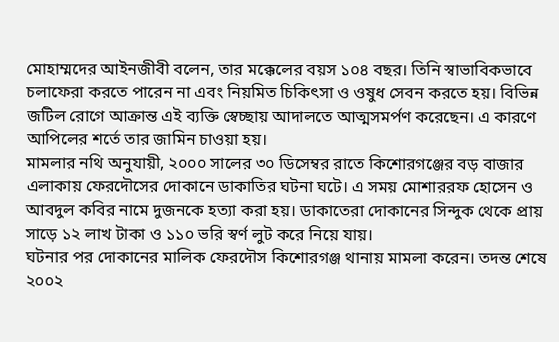মোহাম্মদের আইনজীবী বলেন, তার মক্কেলের বয়স ১০৪ বছর। তিনি স্বাভাবিকভাবে চলাফেরা করতে পারেন না এবং নিয়মিত চিকিৎসা ও ওষুধ সেবন করতে হয়। বিভিন্ন জটিল রোগে আক্রান্ত এই ব্যক্তি স্বেচ্ছায় আদালতে আত্মসমর্পণ করেছেন। এ কারণে আপিলের শর্তে তার জামিন চাওয়া হয়।
মামলার নথি অনুযায়ী, ২০০০ সালের ৩০ ডিসেম্বর রাতে কিশোরগঞ্জের বড় বাজার এলাকায় ফেরদৌসের দোকানে ডাকাতির ঘটনা ঘটে। এ সময় মোশাররফ হোসেন ও আবদুল কবির নামে দুজনকে হত্যা করা হয়। ডাকাতেরা দোকানের সিন্দুক থেকে প্রায় সাড়ে ১২ লাখ টাকা ও ১১০ ভরি স্বর্ণ লুট করে নিয়ে যায়।
ঘটনার পর দোকানের মালিক ফেরদৌস কিশোরগঞ্জ থানায় মামলা করেন। তদন্ত শেষে ২০০২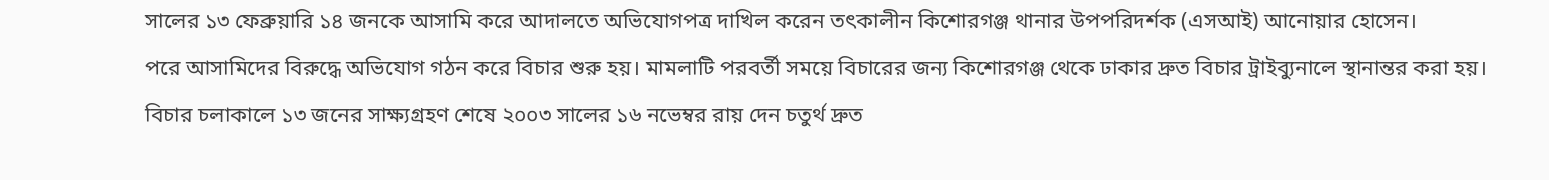সালের ১৩ ফেব্রুয়ারি ১৪ জনকে আসামি করে আদালতে অভিযোগপত্র দাখিল করেন তৎকালীন কিশোরগঞ্জ থানার উপপরিদর্শক (এসআই) আনোয়ার হোসেন।
পরে আসামিদের বিরুদ্ধে অভিযোগ গঠন করে বিচার শুরু হয়। মামলাটি পরবর্তী সময়ে বিচারের জন্য কিশোরগঞ্জ থেকে ঢাকার দ্রুত বিচার ট্রাইব্যুনালে স্থানান্তর করা হয়। বিচার চলাকালে ১৩ জনের সাক্ষ্যগ্রহণ শেষে ২০০৩ সালের ১৬ নভেম্বর রায় দেন চতুর্থ দ্রুত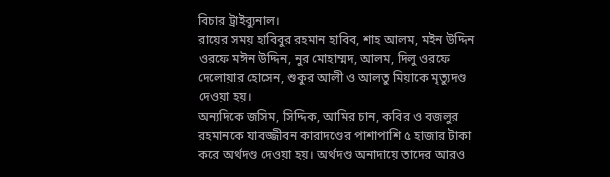বিচার ট্রাইব্যুনাল।
রায়ের সময় হাবিবুর রহমান হাবিব, শাহ আলম, মইন উদ্দিন ওরফে মঈন উদ্দিন, নুর মোহাম্মদ, আলম, দিলু ওরফে দেলোয়ার হোসেন, শুকুর আলী ও আলতু মিয়াকে মৃত্যুদণ্ড দেওয়া হয়।
অন্যদিকে জসিম, সিদ্দিক, আমির চান, কবির ও বজলুর রহমানকে যাবজ্জীবন কারাদণ্ডের পাশাপাশি ৫ হাজার টাকা করে অর্থদণ্ড দেওয়া হয়। অর্থদণ্ড অনাদায়ে তাদের আরও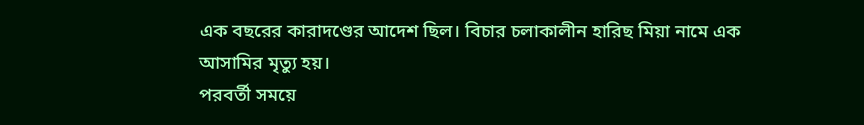এক বছরের কারাদণ্ডের আদেশ ছিল। বিচার চলাকালীন হারিছ মিয়া নামে এক আসামির মৃত্যু হয়।
পরবর্তী সময়ে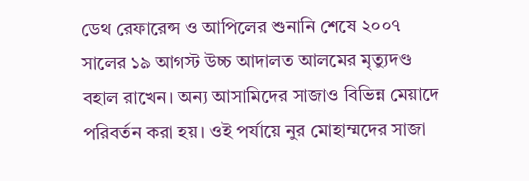ডেথ রেফারেন্স ও আপিলের শুনানি শেষে ২০০৭ সালের ১৯ আগস্ট উচ্চ আদালত আলমের মৃত্যুদণ্ড বহাল রাখেন। অন্য আসামিদের সাজাও বিভিন্ন মেয়াদে পরিবর্তন করা হয়। ওই পর্যায়ে নুর মোহাম্মদের সাজা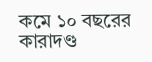কমে ১০ বছরের কারাদণ্ড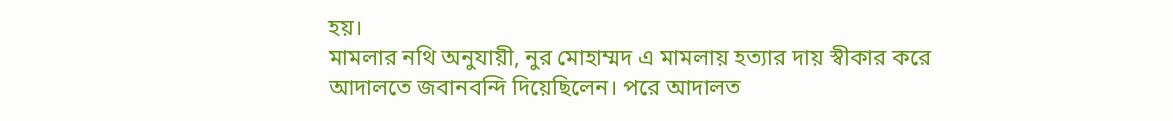হয়।
মামলার নথি অনুযায়ী, নুর মোহাম্মদ এ মামলায় হত্যার দায় স্বীকার করে আদালতে জবানবন্দি দিয়েছিলেন। পরে আদালত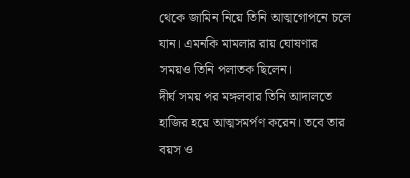থেকে জামিন নিয়ে তিনি আত্মগোপনে চলে যান। এমনকি মামলার রায় ঘোষণার সময়ও তিনি পলাতক ছিলেন।
দীর্ঘ সময় পর মঙ্গলবার তিনি আদালতে হাজির হয়ে আত্মসমর্পণ করেন। তবে তার বয়স ও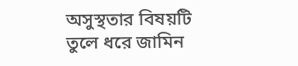অসুস্থতার বিষয়টি তুলে ধরে জামিন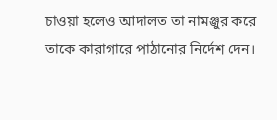চাওয়া হলেও আদালত তা নামঞ্জুর করে তাকে কারাগারে পাঠানোর নির্দেশ দেন।